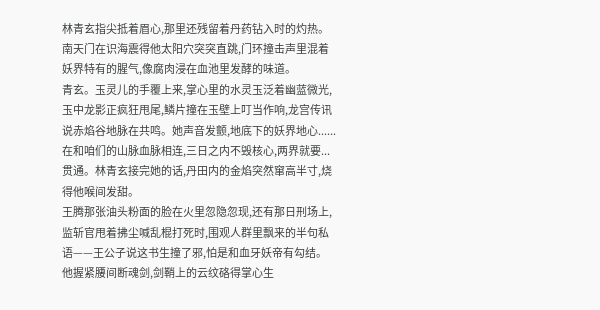林青玄指尖抵着眉心,那里还残留着丹药钻入时的灼热。
南天门在识海震得他太阳穴突突直跳,门环撞击声里混着妖界特有的腥气,像腐肉浸在血池里发酵的味道。
青玄。玉灵儿的手覆上来,掌心里的水灵玉泛着幽蓝微光,玉中龙影正疯狂甩尾,鳞片撞在玉壁上叮当作响,龙宫传讯说赤焰谷地脉在共鸣。她声音发颤,地底下的妖界地心......在和咱们的山脉血脉相连,三日之内不毁核心,两界就要...
贯通。林青玄接完她的话,丹田内的金焰突然窜高半寸,烧得他喉间发甜。
王腾那张油头粉面的脸在火里忽隐忽现,还有那日刑场上,监斩官甩着拂尘喊乱棍打死时,围观人群里飘来的半句私语——王公子说这书生撞了邪,怕是和血牙妖帝有勾结。
他握紧腰间断魂剑,剑鞘上的云纹硌得掌心生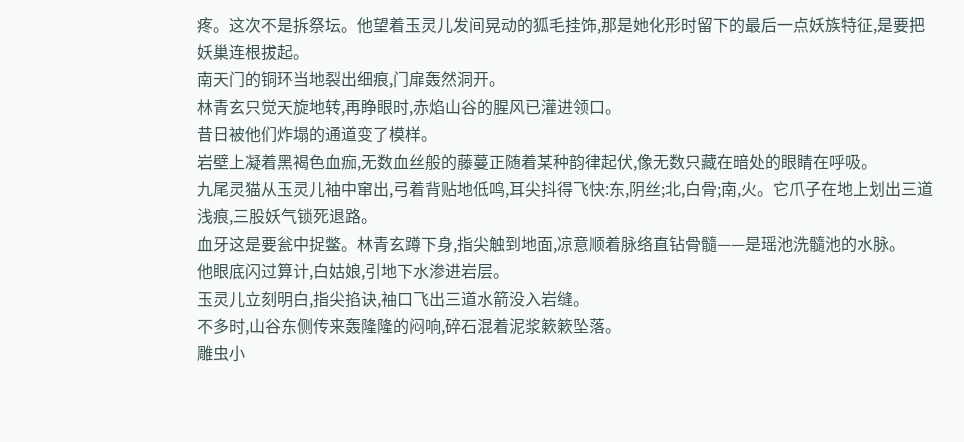疼。这次不是拆祭坛。他望着玉灵儿发间晃动的狐毛挂饰,那是她化形时留下的最后一点妖族特征,是要把妖巢连根拔起。
南天门的铜环当地裂出细痕,门扉轰然洞开。
林青玄只觉天旋地转,再睁眼时,赤焰山谷的腥风已灌进领口。
昔日被他们炸塌的通道变了模样。
岩壁上凝着黑褐色血痂,无数血丝般的藤蔓正随着某种韵律起伏,像无数只藏在暗处的眼睛在呼吸。
九尾灵猫从玉灵儿袖中窜出,弓着背贴地低鸣,耳尖抖得飞快:东,阴丝;北,白骨;南,火。它爪子在地上划出三道浅痕,三股妖气锁死退路。
血牙这是要瓮中捉鳖。林青玄蹲下身,指尖触到地面,凉意顺着脉络直钻骨髓——是瑶池洗髓池的水脉。
他眼底闪过算计,白姑娘,引地下水渗进岩层。
玉灵儿立刻明白,指尖掐诀,袖口飞出三道水箭没入岩缝。
不多时,山谷东侧传来轰隆隆的闷响,碎石混着泥浆簌簌坠落。
雕虫小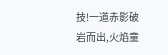技!一道赤影破岩而出,火焰童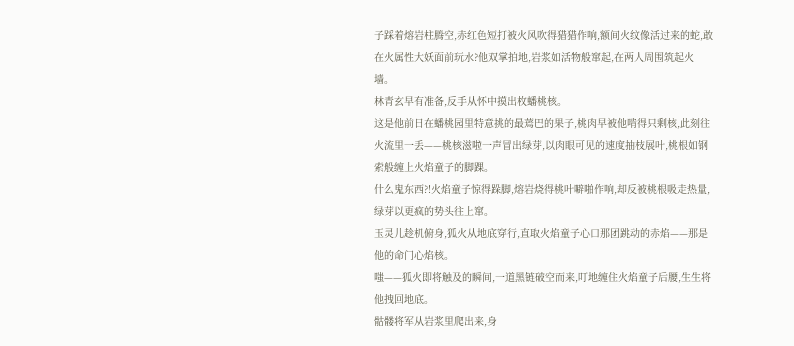子踩着熔岩柱腾空,赤红色短打被火风吹得猎猎作响,额间火纹像活过来的蛇,敢在火属性大妖面前玩水?他双掌拍地,岩浆如活物般窜起,在两人周围筑起火墙。
林青玄早有准备,反手从怀中摸出枚蟠桃核。
这是他前日在蟠桃园里特意挑的最蔫巴的果子,桃肉早被他啃得只剩核,此刻往火流里一丢——桃核滋啦一声冒出绿芽,以肉眼可见的速度抽枝展叶,桃根如钢索般缠上火焰童子的脚踝。
什么鬼东西?!火焰童子惊得跺脚,熔岩烧得桃叶噼啪作响,却反被桃根吸走热量,绿芽以更疯的势头往上窜。
玉灵儿趁机俯身,狐火从地底穿行,直取火焰童子心口那团跳动的赤焰——那是他的命门心焰核。
嗤——狐火即将触及的瞬间,一道黑链破空而来,叮地缠住火焰童子后腰,生生将他拽回地底。
骷髅将军从岩浆里爬出来,身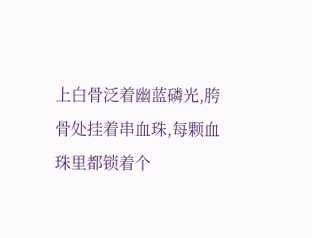上白骨泛着幽蓝磷光,胯骨处挂着串血珠,每颗血珠里都锁着个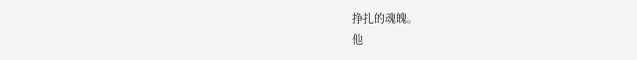挣扎的魂魄。
他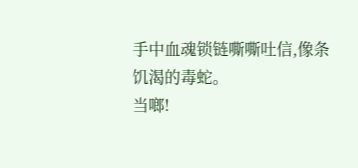手中血魂锁链嘶嘶吐信,像条饥渴的毒蛇。
当啷!